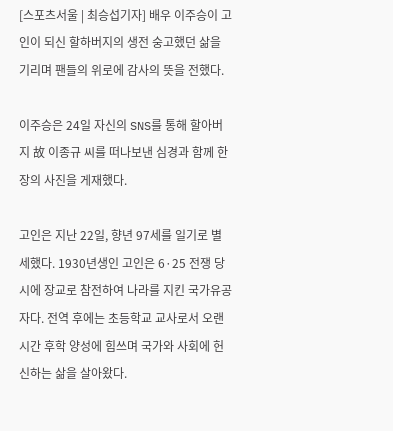[스포츠서울 | 최승섭기자] 배우 이주승이 고인이 되신 할하버지의 생전 숭고했던 삶을 기리며 팬들의 위로에 감사의 뜻을 전했다.

이주승은 24일 자신의 SNS를 통해 할아버지 故 이종규 씨를 떠나보낸 심경과 함께 한 장의 사진을 게재했다.

고인은 지난 22일, 향년 97세를 일기로 별세했다. 1930년생인 고인은 6·25 전쟁 당시에 장교로 참전하여 나라를 지킨 국가유공자다. 전역 후에는 초등학교 교사로서 오랜 시간 후학 양성에 힘쓰며 국가와 사회에 헌신하는 삶을 살아왔다.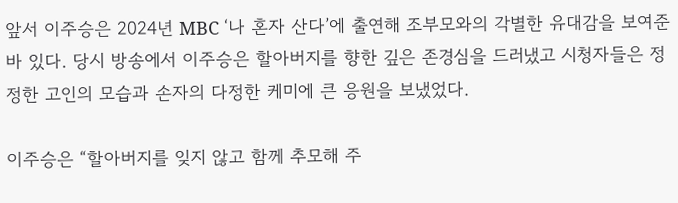앞서 이주승은 2024년 MBC ‘나 혼자 산다’에 출연해 조부모와의 각별한 유대감을 보여준 바 있다. 당시 방송에서 이주승은 할아버지를 향한 깊은 존경심을 드러냈고 시청자들은 정정한 고인의 모습과 손자의 다정한 케미에 큰 응원을 보냈었다.

이주승은 “할아버지를 잊지 않고 함께 추모해 주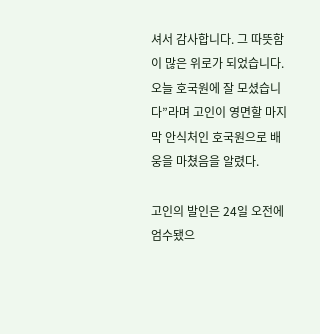셔서 감사합니다. 그 따뜻함이 많은 위로가 되었습니다. 오늘 호국원에 잘 모셨습니다”라며 고인이 영면할 마지막 안식처인 호국원으로 배웅을 마쳤음을 알렸다.

고인의 발인은 24일 오전에 엄수됐으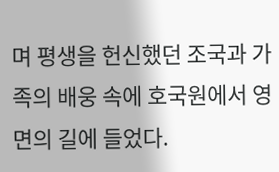며 평생을 헌신했던 조국과 가족의 배웅 속에 호국원에서 영면의 길에 들었다.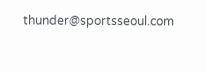thunder@sportsseoul.com